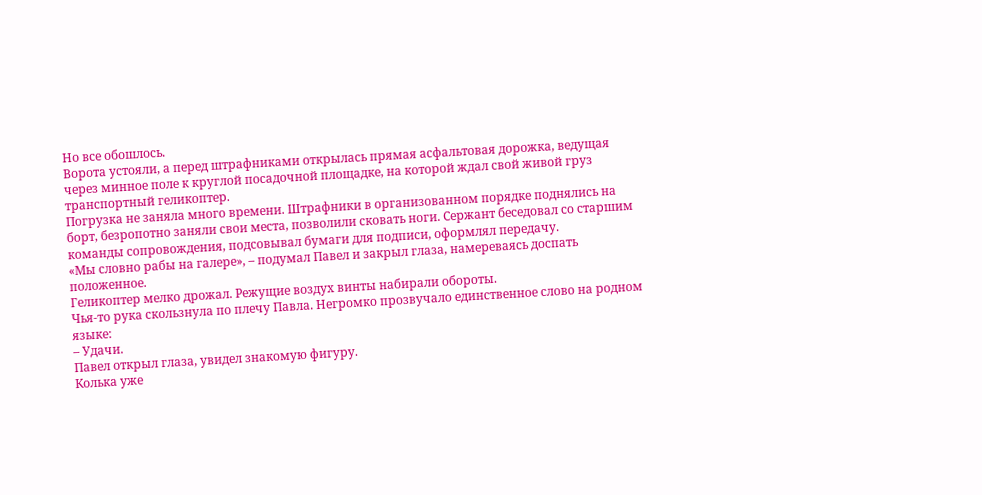Но все обошлось.
Ворота устояли, а перед штрафниками открылась прямая асфальтовая дорожка, ведущая через минное поле к круглой посадочной площадке, на которой ждал свой живой груз транспортный геликоптер.
Погрузка не заняла много времени. Штрафники в организованном порядке поднялись на борт, безропотно заняли свои места, позволили сковать ноги. Сержант беседовал со старшим команды сопровождения, подсовывал бумаги для подписи, оформлял передачу.
«Мы словно рабы на галере», – подумал Павел и закрыл глаза, намереваясь доспать положенное.
Геликоптер мелко дрожал. Режущие воздух винты набирали обороты.
Чья-то рука скользнула по плечу Павла. Негромко прозвучало единственное слово на родном языке:
– Удачи.
Павел открыл глаза, увидел знакомую фигуру.
Колька уже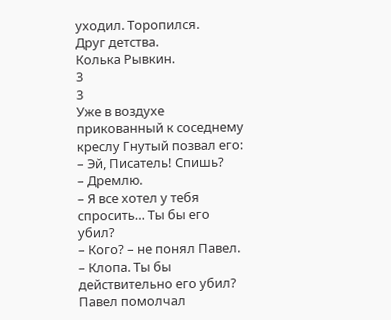уходил. Торопился.
Друг детства.
Колька Рывкин.
3
3
Уже в воздухе прикованный к соседнему креслу Гнутый позвал его:
– Эй, Писатель! Спишь?
– Дремлю.
– Я все хотел у тебя спросить… Ты бы его убил?
– Кого? – не понял Павел.
– Клопа. Ты бы действительно его убил?
Павел помолчал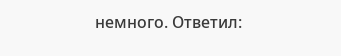немного. Ответил: